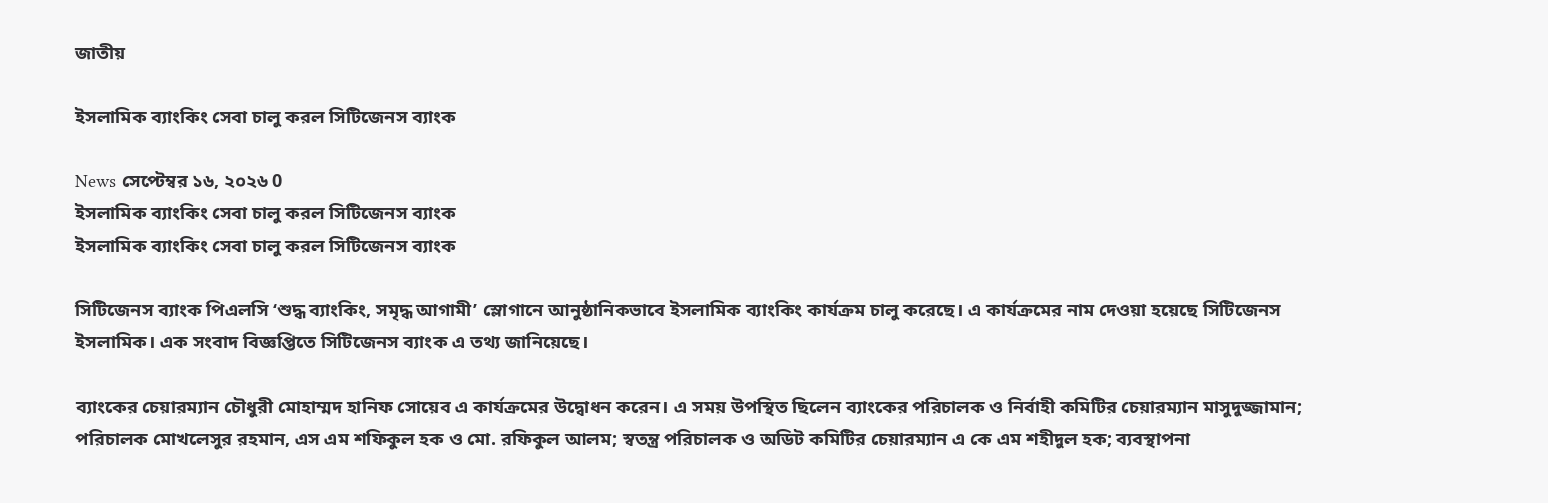জাতীয়

ইসলামিক ব্যাংকিং সেবা চালু করল সিটিজেনস ব্যাংক

News সেপ্টেম্বর ১৬, ২০২৬ 0
ইসলামিক ব্যাংকিং সেবা চালু করল সিটিজেনস ব্যাংক
ইসলামিক ব্যাংকিং সেবা চালু করল সিটিজেনস ব্যাংক

সিটিজেনস ব্যাংক পিএলসি ‘শুদ্ধ ব্যাংকিং, সমৃদ্ধ আগামী’ স্লোগানে আনুষ্ঠানিকভাবে ইসলামিক ব্যাংকিং কার্যক্রম চালু করেছে। এ কার্যক্রমের নাম দেওয়া হয়েছে সিটিজেনস ইসলামিক। এক সংবাদ বিজ্ঞপ্তিতে সিটিজেনস ব্যাংক এ তথ্য জানিয়েছে।

ব্যাংকের চেয়ারম্যান চৌধুরী মোহাম্মদ হানিফ সোয়েব এ কার্যক্রমের উদ্বোধন করেন। এ সময় উপস্থিত ছিলেন ব্যাংকের পরিচালক ও নির্বাহী কমিটির চেয়ারম্যান মাসুদুজ্জামান; পরিচালক মোখলেসুর রহমান, এস এম শফিকুল হক ও মো. রফিকুল আলম; স্বতন্ত্র পরিচালক ও অডিট কমিটির চেয়ারম্যান এ কে এম শহীদুল হক; ব্যবস্থাপনা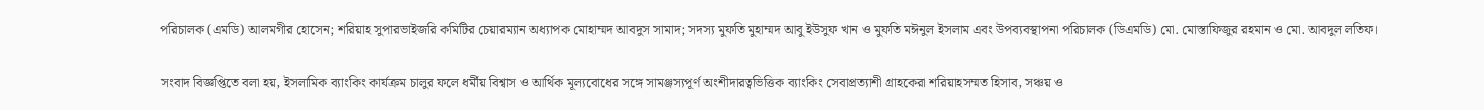পরিচালক (এমডি) আলমগীর হোসেন; শরিয়াহ সুপারভাইজরি কমিটির চেয়ারম্যান অধ্যাপক মোহাম্মদ আবদুস সামাদ; সদস্য মুফতি মুহাম্মদ আবু ইউসুফ খান ও মুফতি মঈনুল ইসলাম এবং উপব্যবস্থাপনা পরিচালক (ডিএমডি) মো. মোস্তাফিজুর রহমান ও মো. আবদুল লতিফ।

সংবাদ বিজ্ঞপ্তিতে বলা হয়, ইসলামিক ব্যাংকিং কার্যক্রম চালুর ফলে ধর্মীয় বিশ্বাস ও আর্থিক মূল্যবোধের সঙ্গে সামঞ্জস্যপূর্ণ অংশীদারত্বভিত্তিক ব্যাংকিং সেবাপ্রত্যাশী গ্রাহকেরা শরিয়াহসম্মত হিসাব, সঞ্চয় ও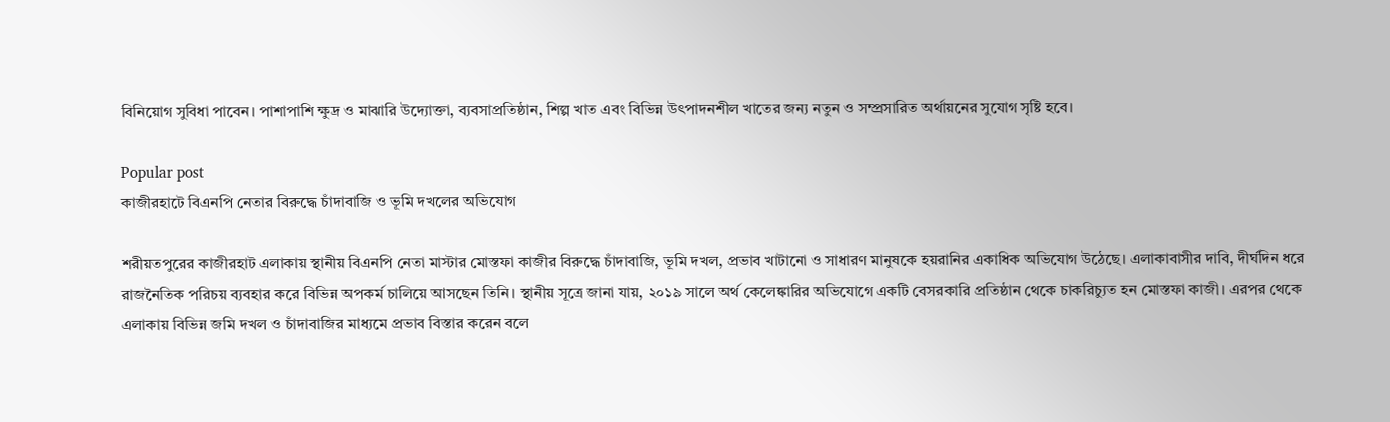বিনিয়োগ সুবিধা পাবেন। পাশাপাশি ক্ষুদ্র ও মাঝারি উদ্যোক্তা, ব্যবসাপ্রতিষ্ঠান, শিল্প খাত এবং বিভিন্ন উৎপাদনশীল খাতের জন্য নতুন ও সম্প্রসারিত অর্থায়নের সুযোগ সৃষ্টি হবে।

Popular post
কাজীরহাটে বিএনপি নেতার বিরুদ্ধে চাঁদাবাজি ও ভূমি দখলের অভিযোগ

শরীয়তপুরের কাজীরহাট এলাকায় স্থানীয় বিএনপি নেতা মাস্টার মোস্তফা কাজীর বিরুদ্ধে চাঁদাবাজি, ভূমি দখল, প্রভাব খাটানো ও সাধারণ মানুষকে হয়রানির একাধিক অভিযোগ উঠেছে। এলাকাবাসীর দাবি, দীর্ঘদিন ধরে রাজনৈতিক পরিচয় ব্যবহার করে বিভিন্ন অপকর্ম চালিয়ে আসছেন তিনি। স্থানীয় সূত্রে জানা যায়, ২০১৯ সালে অর্থ কেলেঙ্কারির অভিযোগে একটি বেসরকারি প্রতিষ্ঠান থেকে চাকরিচ্যুত হন মোস্তফা কাজী। এরপর থেকে এলাকায় বিভিন্ন জমি দখল ও চাঁদাবাজির মাধ্যমে প্রভাব বিস্তার করেন বলে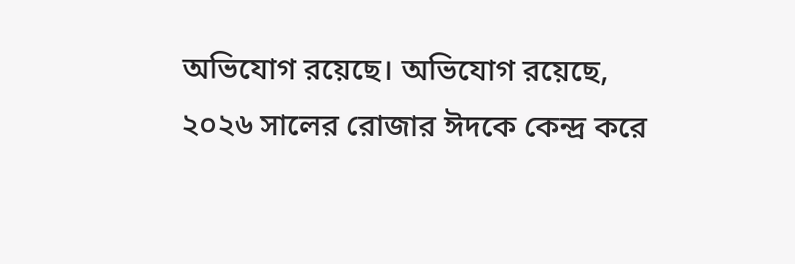অভিযোগ রয়েছে। অভিযোগ রয়েছে, ২০২৬ সালের রোজার ঈদকে কেন্দ্র করে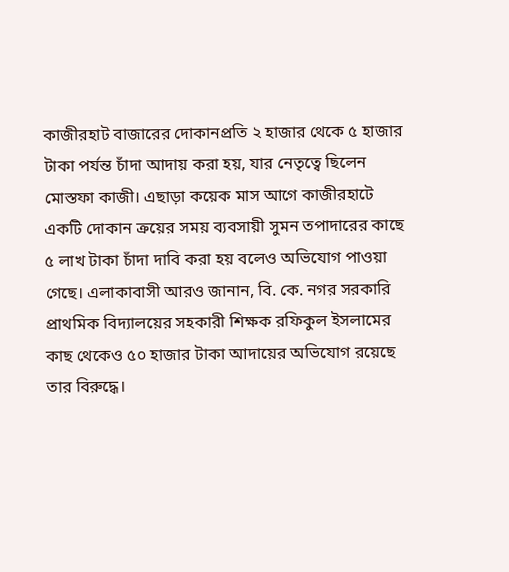কাজীরহাট বাজারের দোকানপ্রতি ২ হাজার থেকে ৫ হাজার টাকা পর্যন্ত চাঁদা আদায় করা হয়, যার নেতৃত্বে ছিলেন মোস্তফা কাজী। এছাড়া কয়েক মাস আগে কাজীরহাটে একটি দোকান ক্রয়ের সময় ব্যবসায়ী সুমন তপাদারের কাছে ৫ লাখ টাকা চাঁদা দাবি করা হয় বলেও অভিযোগ পাওয়া গেছে। এলাকাবাসী আরও জানান, বি. কে. নগর সরকারি প্রাথমিক বিদ্যালয়ের সহকারী শিক্ষক রফিকুল ইসলামের কাছ থেকেও ৫০ হাজার টাকা আদায়ের অভিযোগ রয়েছে তার বিরুদ্ধে।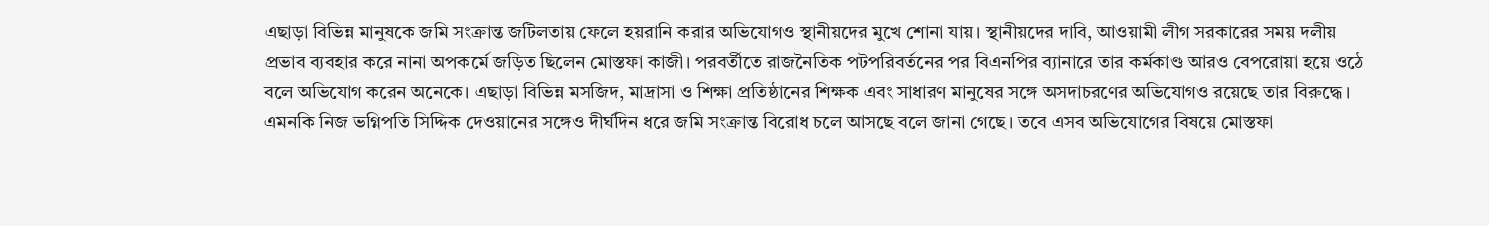এছাড়া বিভিন্ন মানুষকে জমি সংক্রান্ত জটিলতায় ফেলে হয়রানি করার অভিযোগও স্থানীয়দের মুখে শোনা যায়। স্থানীয়দের দাবি, আওয়ামী লীগ সরকারের সময় দলীয় প্রভাব ব্যবহার করে নানা অপকর্মে জড়িত ছিলেন মোস্তফা কাজী। পরবর্তীতে রাজনৈতিক পটপরিবর্তনের পর বিএনপির ব্যানারে তার কর্মকাণ্ড আরও বেপরোয়া হয়ে ওঠে বলে অভিযোগ করেন অনেকে। এছাড়া বিভিন্ন মসজিদ, মাদ্রাসা ও শিক্ষা প্রতিষ্ঠানের শিক্ষক এবং সাধারণ মানুষের সঙ্গে অসদাচরণের অভিযোগও রয়েছে তার বিরুদ্ধে। এমনকি নিজ ভগ্নিপতি সিদ্দিক দেওয়ানের সঙ্গেও দীর্ঘদিন ধরে জমি সংক্রান্ত বিরোধ চলে আসছে বলে জানা গেছে। তবে এসব অভিযোগের বিষয়ে মোস্তফা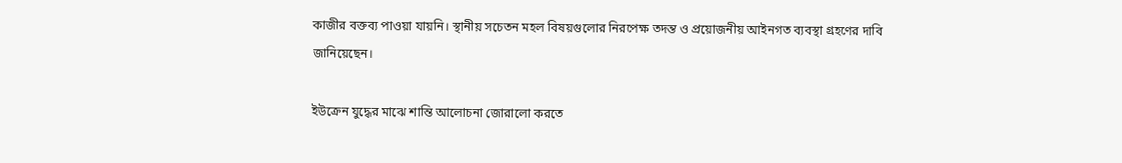কাজীর বক্তব্য পাওয়া যায়নি। স্থানীয় সচেতন মহল বিষয়গুলোর নিরপেক্ষ তদন্ত ও প্রয়োজনীয় আইনগত ব্যবস্থা গ্রহণের দাবি জানিয়েছেন।

ইউক্রেন যুদ্ধের মাঝে শান্তি আলোচনা জোরালো করতে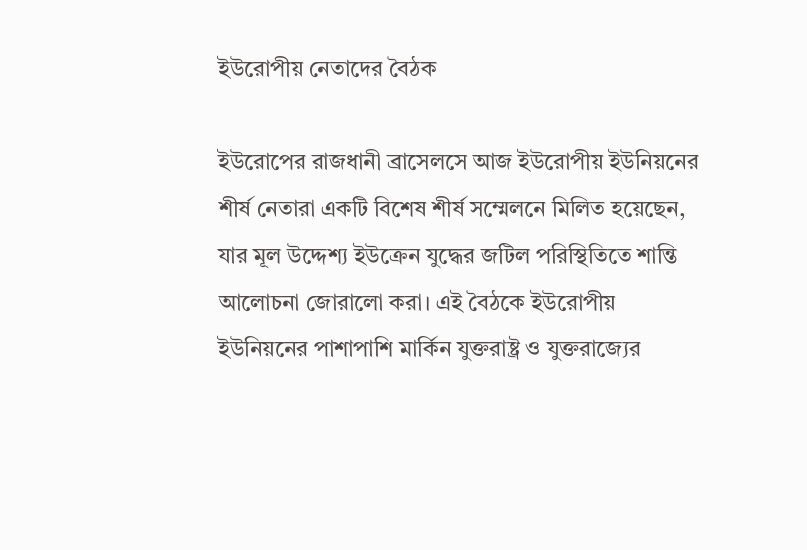ইউরোপীয় নেতাদের বৈঠক

ইউরোপের রাজধানী ব্রাসেলসে আজ ইউরোপীয় ইউনিয়নের শীর্ষ নেতারা একটি বিশেষ শীর্ষ সম্মেলনে মিলিত হয়েছেন, যার মূল উদ্দেশ্য ইউক্রেন যুদ্ধের জটিল পরিস্থিতিতে শান্তি আলোচনা জোরালো করা। এই বৈঠকে ইউরোপীয় ইউনিয়নের পাশাপাশি মার্কিন যুক্তরাষ্ট্র ও যুক্তরাজ্যের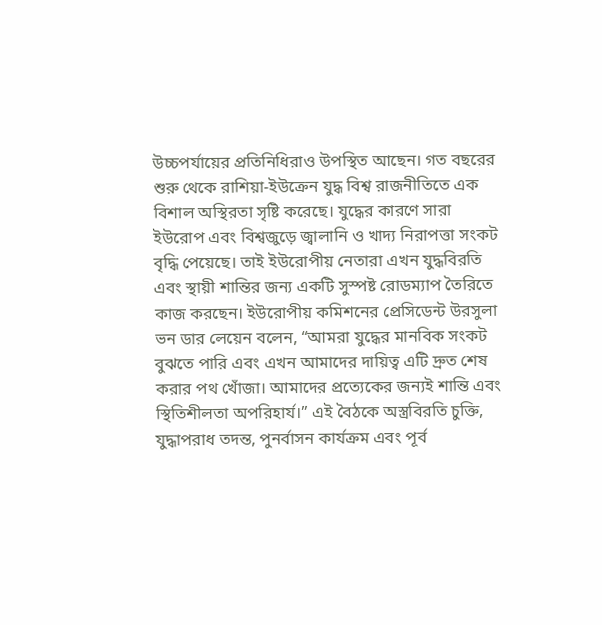উচ্চপর্যায়ের প্রতিনিধিরাও উপস্থিত আছেন। গত বছরের শুরু থেকে রাশিয়া-ইউক্রেন যুদ্ধ বিশ্ব রাজনীতিতে এক বিশাল অস্থিরতা সৃষ্টি করেছে। যুদ্ধের কারণে সারা ইউরোপ এবং বিশ্বজুড়ে জ্বালানি ও খাদ্য নিরাপত্তা সংকট বৃদ্ধি পেয়েছে। তাই ইউরোপীয় নেতারা এখন যুদ্ধবিরতি এবং স্থায়ী শান্তির জন্য একটি সুস্পষ্ট রোডম্যাপ তৈরিতে কাজ করছেন। ইউরোপীয় কমিশনের প্রেসিডেন্ট উরসুলা ভন ডার লেয়েন বলেন, “আমরা যুদ্ধের মানবিক সংকট বুঝতে পারি এবং এখন আমাদের দায়িত্ব এটি দ্রুত শেষ করার পথ খোঁজা। আমাদের প্রত্যেকের জন্যই শান্তি এবং স্থিতিশীলতা অপরিহার্য।” এই বৈঠকে অস্ত্রবিরতি চুক্তি, যুদ্ধাপরাধ তদন্ত, পুনর্বাসন কার্যক্রম এবং পূর্ব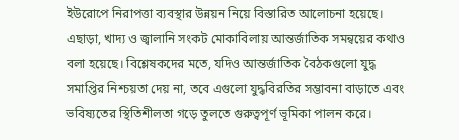ইউরোপে নিরাপত্তা ব্যবস্থার উন্নয়ন নিয়ে বিস্তারিত আলোচনা হয়েছে। এছাড়া, খাদ্য ও জ্বালানি সংকট মোকাবিলায় আন্তর্জাতিক সমন্বয়ের কথাও বলা হয়েছে। বিশ্লেষকদের মতে, যদিও আন্তর্জাতিক বৈঠকগুলো যুদ্ধ সমাপ্তির নিশ্চয়তা দেয় না, তবে এগুলো যুদ্ধবিরতির সম্ভাবনা বাড়াতে এবং ভবিষ্যতের স্থিতিশীলতা গড়ে তুলতে গুরুত্বপূর্ণ ভূমিকা পালন করে।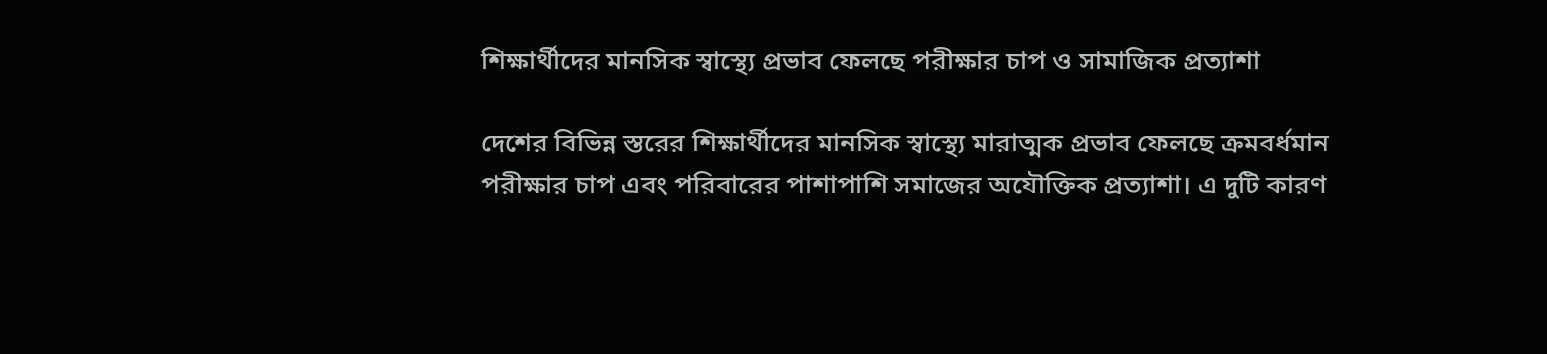শিক্ষার্থীদের মানসিক স্বাস্থ্যে প্রভাব ফেলছে পরীক্ষার চাপ ও সামাজিক প্রত্যাশা

দেশের বিভিন্ন স্তরের শিক্ষার্থীদের মানসিক স্বাস্থ্যে মারাত্মক প্রভাব ফেলছে ক্রমবর্ধমান পরীক্ষার চাপ এবং পরিবারের পাশাপাশি সমাজের অযৌক্তিক প্রত্যাশা। এ দুটি কারণ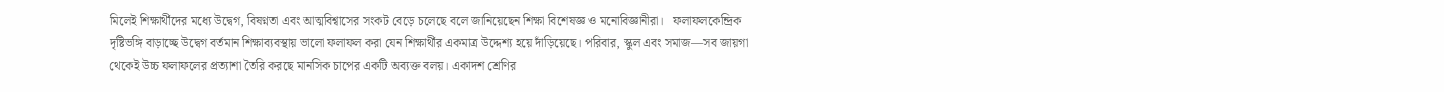মিলেই শিক্ষার্থীদের মধ্যে উদ্বেগ, বিষণ্নতা এবং আত্মবিশ্বাসের সংকট বেড়ে চলেছে বলে জানিয়েছেন শিক্ষা বিশেষজ্ঞ ও মনোবিজ্ঞানীরা।   ফলাফলকেন্দ্রিক দৃষ্টিভঙ্গি বাড়াচ্ছে উদ্বেগ বর্তমান শিক্ষাব্যবস্থায় ভালো ফলাফল করা যেন শিক্ষার্থীর একমাত্র উদ্দেশ্য হয়ে দাঁড়িয়েছে। পরিবার, স্কুল এবং সমাজ—সব জায়গা থেকেই উচ্চ ফলাফলের প্রত্যাশা তৈরি করছে মানসিক চাপের একটি অব্যক্ত বলয়। একাদশ শ্রেণির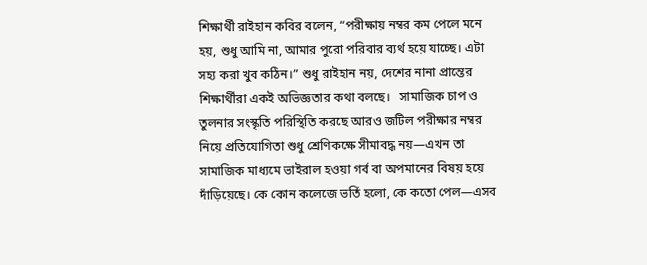শিক্ষার্থী রাইহান কবির বলেন, “পরীক্ষায় নম্বর কম পেলে মনে হয়, শুধু আমি না, আমার পুরো পরিবার ব্যর্থ হয়ে যাচ্ছে। এটা সহ্য করা খুব কঠিন।” শুধু রাইহান নয়, দেশের নানা প্রান্তের শিক্ষার্থীরা একই অভিজ্ঞতার কথা বলছে।   সামাজিক চাপ ও তুলনার সংস্কৃতি পরিস্থিতি করছে আরও জটিল পরীক্ষার নম্বর নিয়ে প্রতিযোগিতা শুধু শ্রেণিকক্ষে সীমাবদ্ধ নয়—এখন তা সামাজিক মাধ্যমে ভাইরাল হওয়া গর্ব বা অপমানের বিষয় হয়ে দাঁড়িয়েছে। কে কোন কলেজে ভর্তি হলো, কে কতো পেল—এসব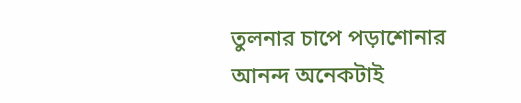তুলনার চাপে পড়াশোনার আনন্দ অনেকটাই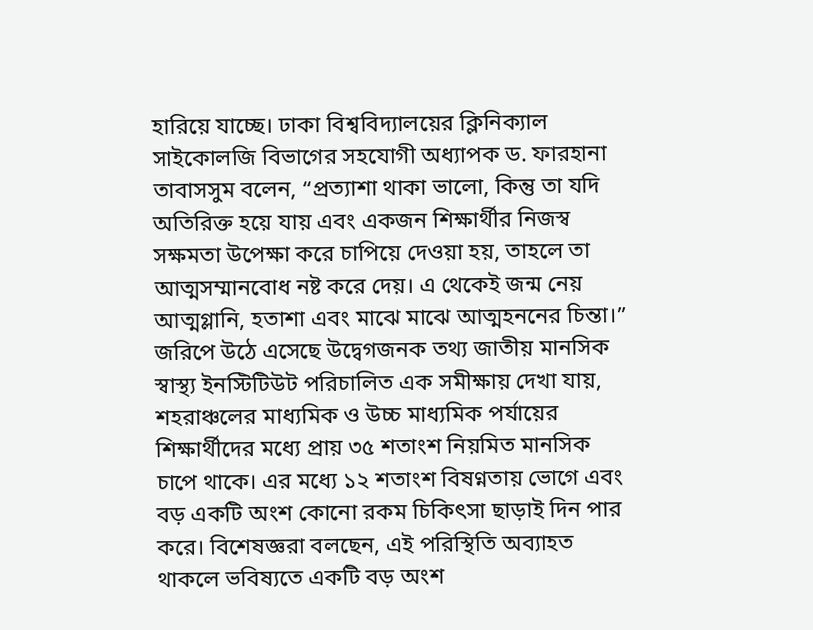হারিয়ে যাচ্ছে। ঢাকা বিশ্ববিদ্যালয়ের ক্লিনিক্যাল সাইকোলজি বিভাগের সহযোগী অধ্যাপক ড. ফারহানা তাবাসসুম বলেন, “প্রত্যাশা থাকা ভালো, কিন্তু তা যদি অতিরিক্ত হয়ে যায় এবং একজন শিক্ষার্থীর নিজস্ব সক্ষমতা উপেক্ষা করে চাপিয়ে দেওয়া হয়, তাহলে তা আত্মসম্মানবোধ নষ্ট করে দেয়। এ থেকেই জন্ম নেয় আত্মগ্লানি, হতাশা এবং মাঝে মাঝে আত্মহননের চিন্তা।”   জরিপে উঠে এসেছে উদ্বেগজনক তথ্য জাতীয় মানসিক স্বাস্থ্য ইনস্টিটিউট পরিচালিত এক সমীক্ষায় দেখা যায়, শহরাঞ্চলের মাধ্যমিক ও উচ্চ মাধ্যমিক পর্যায়ের শিক্ষার্থীদের মধ্যে প্রায় ৩৫ শতাংশ নিয়মিত মানসিক চাপে থাকে। এর মধ্যে ১২ শতাংশ বিষণ্নতায় ভোগে এবং বড় একটি অংশ কোনো রকম চিকিৎসা ছাড়াই দিন পার করে। বিশেষজ্ঞরা বলছেন, এই পরিস্থিতি অব্যাহত থাকলে ভবিষ্যতে একটি বড় অংশ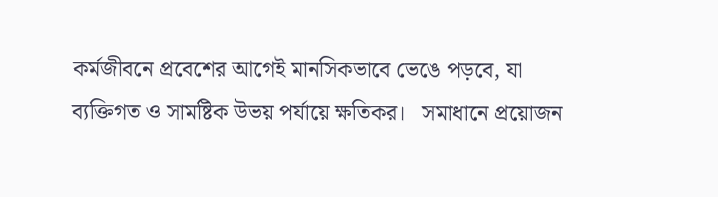কর্মজীবনে প্রবেশের আগেই মানসিকভাবে ভেঙে পড়বে, যা ব্যক্তিগত ও সামষ্টিক উভয় পর্যায়ে ক্ষতিকর।   সমাধানে প্রয়োজন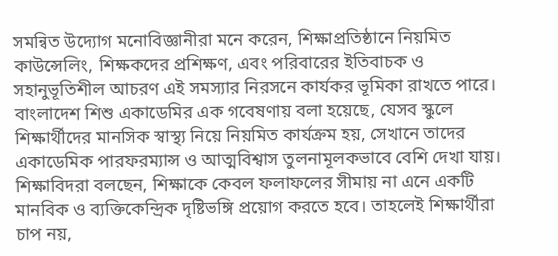সমন্বিত উদ্যোগ মনোবিজ্ঞানীরা মনে করেন, শিক্ষাপ্রতিষ্ঠানে নিয়মিত কাউন্সেলিং, শিক্ষকদের প্রশিক্ষণ, এবং পরিবারের ইতিবাচক ও সহানুভূতিশীল আচরণ এই সমস্যার নিরসনে কার্যকর ভূমিকা রাখতে পারে। বাংলাদেশ শিশু একাডেমির এক গবেষণায় বলা হয়েছে, যেসব স্কুলে শিক্ষার্থীদের মানসিক স্বাস্থ্য নিয়ে নিয়মিত কার্যক্রম হয়, সেখানে তাদের একাডেমিক পারফরম্যান্স ও আত্মবিশ্বাস তুলনামূলকভাবে বেশি দেখা যায়। শিক্ষাবিদরা বলছেন, শিক্ষাকে কেবল ফলাফলের সীমায় না এনে একটি মানবিক ও ব্যক্তিকেন্দ্রিক দৃষ্টিভঙ্গি প্রয়োগ করতে হবে। তাহলেই শিক্ষার্থীরা চাপ নয়,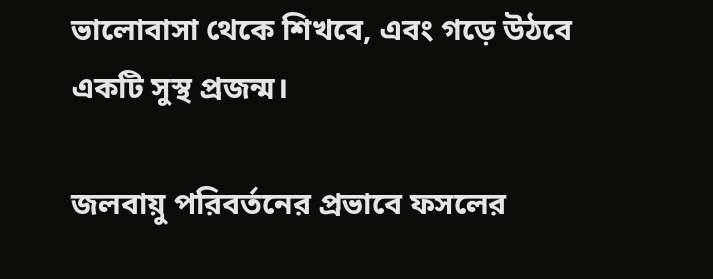ভালোবাসা থেকে শিখবে, এবং গড়ে উঠবে একটি সুস্থ প্রজন্ম।

জলবায়ু পরিবর্তনের প্রভাবে ফসলের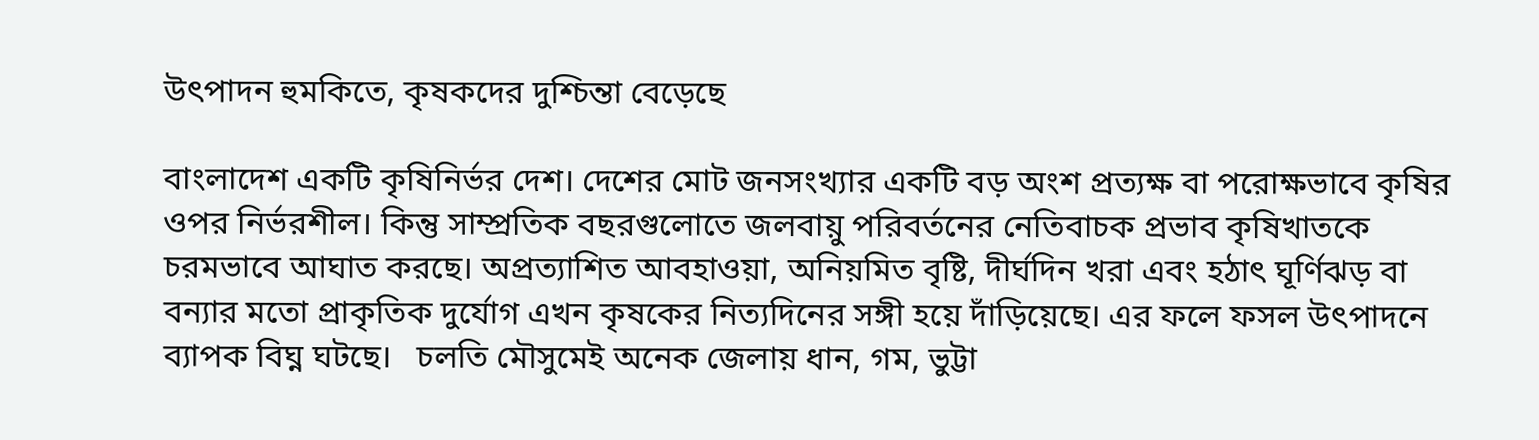উৎপাদন হুমকিতে, কৃষকদের দুশ্চিন্তা বেড়েছে

বাংলাদেশ একটি কৃষিনির্ভর দেশ। দেশের মোট জনসংখ্যার একটি বড় অংশ প্রত্যক্ষ বা পরোক্ষভাবে কৃষির ওপর নির্ভরশীল। কিন্তু সাম্প্রতিক বছরগুলোতে জলবায়ু পরিবর্তনের নেতিবাচক প্রভাব কৃষিখাতকে চরমভাবে আঘাত করছে। অপ্রত্যাশিত আবহাওয়া, অনিয়মিত বৃষ্টি, দীর্ঘদিন খরা এবং হঠাৎ ঘূর্ণিঝড় বা বন্যার মতো প্রাকৃতিক দুর্যোগ এখন কৃষকের নিত্যদিনের সঙ্গী হয়ে দাঁড়িয়েছে। এর ফলে ফসল উৎপাদনে ব্যাপক বিঘ্ন ঘটছে।   চলতি মৌসুমেই অনেক জেলায় ধান, গম, ভুট্টা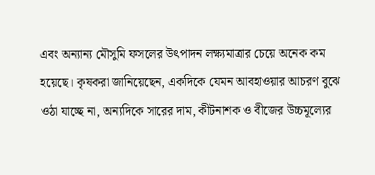এবং অন্যান্য মৌসুমি ফসলের উৎপাদন লক্ষ্যমাত্রার চেয়ে অনেক কম হয়েছে। কৃষকরা জানিয়েছেন, একদিকে যেমন আবহাওয়ার আচরণ বুঝে ওঠা যাচ্ছে না, অন্যদিকে সারের দাম, কীটনাশক ও বীজের উচ্চমূল্যের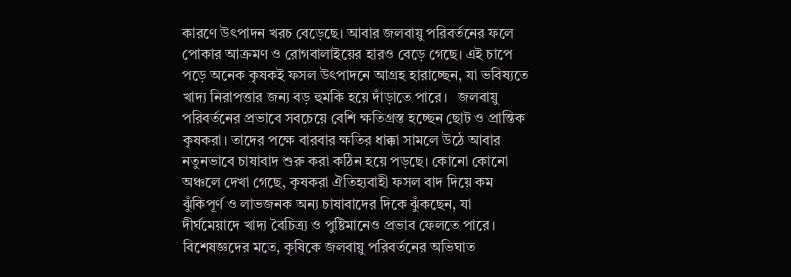কারণে উৎপাদন খরচ বেড়েছে। আবার জলবায়ু পরিবর্তনের ফলে পোকার আক্রমণ ও রোগবালাইয়ের হারও বেড়ে গেছে। এই চাপে পড়ে অনেক কৃষকই ফসল উৎপাদনে আগ্রহ হারাচ্ছেন, যা ভবিষ্যতে খাদ্য নিরাপত্তার জন্য বড় হুমকি হয়ে দাঁড়াতে পারে।   জলবায়ু পরিবর্তনের প্রভাবে সবচেয়ে বেশি ক্ষতিগ্রস্ত হচ্ছেন ছোট ও প্রান্তিক কৃষকরা। তাদের পক্ষে বারবার ক্ষতির ধাক্কা সামলে উঠে আবার নতুনভাবে চাষাবাদ শুরু করা কঠিন হয়ে পড়ছে। কোনো কোনো অঞ্চলে দেখা গেছে, কৃষকরা ঐতিহ্যবাহী ফসল বাদ দিয়ে কম ঝুঁকিপূর্ণ ও লাভজনক অন্য চাষাবাদের দিকে ঝুঁকছেন, যা দীর্ঘমেয়াদে খাদ্য বৈচিত্র্য ও পুষ্টিমানেও প্রভাব ফেলতে পারে।   বিশেষজ্ঞদের মতে, কৃষিকে জলবায়ু পরিবর্তনের অভিঘাত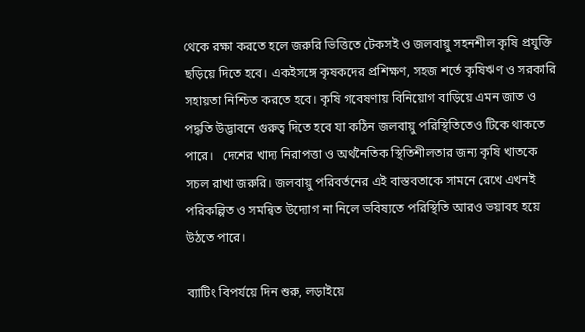থেকে রক্ষা করতে হলে জরুরি ভিত্তিতে টেকসই ও জলবায়ু সহনশীল কৃষি প্রযুক্তি ছড়িয়ে দিতে হবে। একইসঙ্গে কৃষকদের প্রশিক্ষণ, সহজ শর্তে কৃষিঋণ ও সরকারি সহায়তা নিশ্চিত করতে হবে। কৃষি গবেষণায় বিনিয়োগ বাড়িয়ে এমন জাত ও পদ্ধতি উদ্ভাবনে গুরুত্ব দিতে হবে যা কঠিন জলবায়ু পরিস্থিতিতেও টিকে থাকতে পারে।   দেশের খাদ্য নিরাপত্তা ও অর্থনৈতিক স্থিতিশীলতার জন্য কৃষি খাতকে সচল রাখা জরুরি। জলবায়ু পরিবর্তনের এই বাস্তবতাকে সামনে রেখে এখনই পরিকল্পিত ও সমন্বিত উদ্যোগ না নিলে ভবিষ্যতে পরিস্থিতি আরও ভয়াবহ হয়ে উঠতে পারে।

ব্যাটিং বিপর্যয়ে দিন শুরু, লড়াইয়ে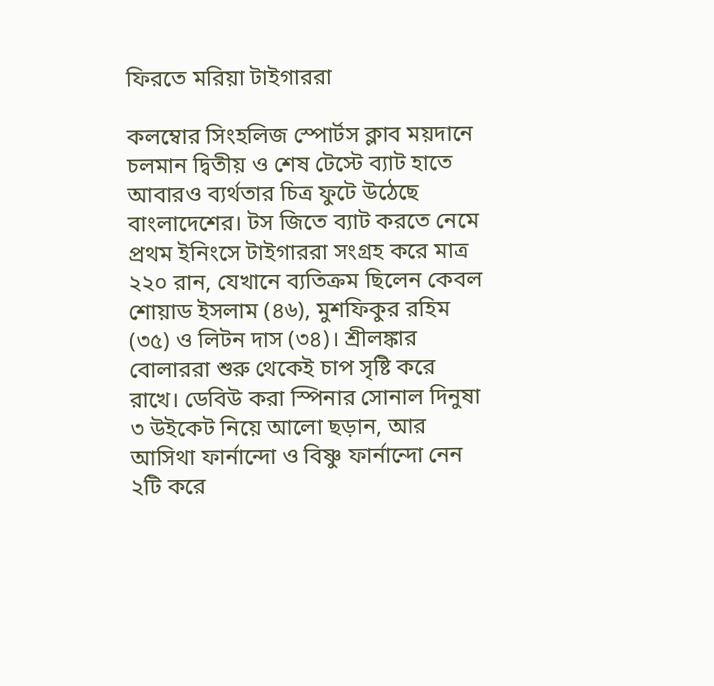ফিরতে মরিয়া টাইগাররা

কলম্বোর সিংহলিজ স্পোর্টস ক্লাব ময়দানে চলমান দ্বিতীয় ও শেষ টেস্টে ব্যাট হাতে আবারও ব্যর্থতার চিত্র ফুটে উঠেছে বাংলাদেশের। টস জিতে ব্যাট করতে নেমে প্রথম ইনিংসে টাইগাররা সংগ্রহ করে মাত্র ২২০ রান, যেখানে ব্যতিক্রম ছিলেন কেবল শোয়াড ইসলাম (৪৬), মুশফিকুর রহিম (৩৫) ও লিটন দাস (৩৪)। শ্রীলঙ্কার বোলাররা শুরু থেকেই চাপ সৃষ্টি করে রাখে। ডেবিউ করা স্পিনার সোনাল দিনুষা ৩ উইকেট নিয়ে আলো ছড়ান, আর আসিথা ফার্নান্দো ও বিষ্ণু ফার্নান্দো নেন ২টি করে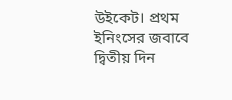উইকেট। প্রথম ইনিংসের জবাবে দ্বিতীয় দিন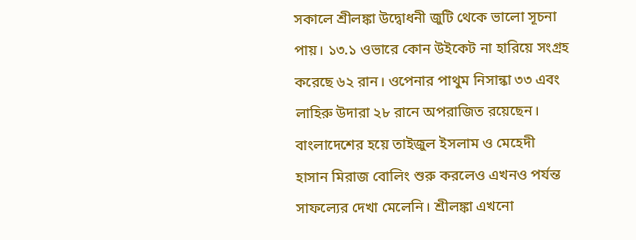সকালে শ্রীলঙ্কা উদ্বোধনী জুটি থেকে ভালো সূচনা পায়। ১৩.১ ওভারে কোন উইকেট না হারিয়ে সংগ্রহ করেছে ৬২ রান। ওপেনার পাথুম নিসান্কা ৩৩ এবং লাহিরু উদারা ২৮ রানে অপরাজিত রয়েছেন। বাংলাদেশের হয়ে তাইজুল ইসলাম ও মেহেদী হাসান মিরাজ বোলিং শুরু করলেও এখনও পর্যন্ত সাফল্যের দেখা মেলেনি। শ্রীলঙ্কা এখনো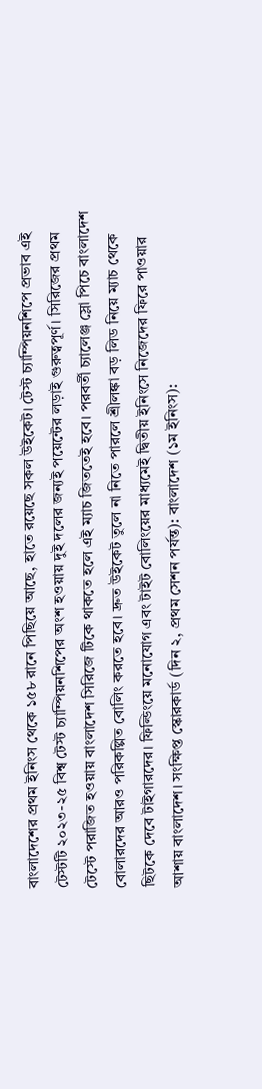বাংলাদেশের প্রথম ইনিংস থেকে ১৫৮ রানে পিছিয়ে আছে, হাতে রয়েছে সকল উইকেট। টেস্ট চ্যাম্পিয়নশিপে প্রভাব এই টেস্টটি ২০২৩-২৫ বিশ্ব টেস্ট চ্যাম্পিয়নশিপের অংশ হওয়ায় দুই দলের জন্যই পয়েন্টের লড়াই গুরুত্বপূর্ণ। সিরিজের প্রথম টেস্টে পরাজিত হওয়ায় বাংলাদেশ সিরিজে টিকে থাকতে হলে এই ম্যাচ জিততেই হবে। পরবর্তী চ্যালেঞ্জ স্লো পিচে বাংলাদেশ বোলারদের আরও পরিকল্পিত বোলিং করতে হবে। দ্রুত উইকেট তুলে না নিতে পারলে শ্রীলঙ্কা বড় লিড নিয়ে ম্যাচ থেকে ছিটকে দেবে টাইগারদের। ফিল্ডিংয়ে মনোযোগ এবং টাইট বোলিংয়ের মাধ্যমেই দ্বিতীয় ইনিংসে নিজেদের ফিরে পাওয়ার আশায় বাংলাদেশ। সংক্ষিপ্ত স্কোরকার্ড (দিন ২, প্রথম সেশন পর্যন্ত): বাংলাদেশ (১ম ইনিংস):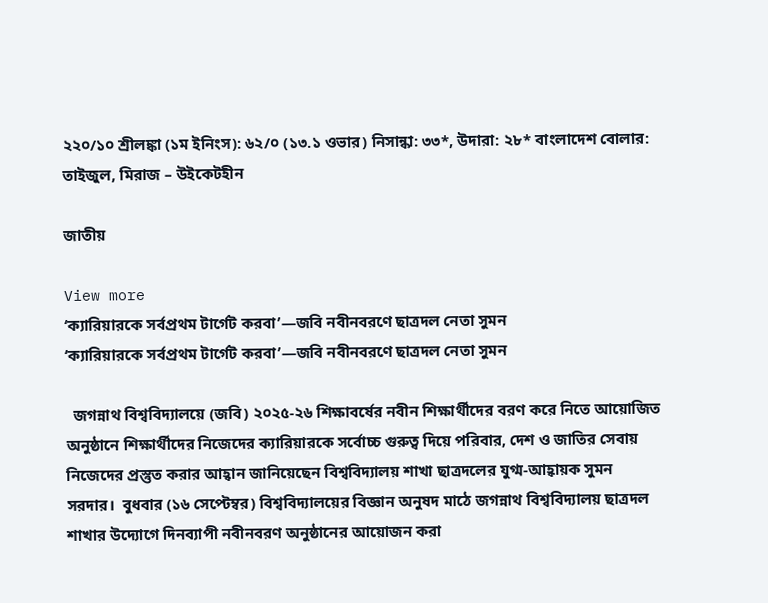২২০/১০ শ্রীলঙ্কা (১ম ইনিংস): ৬২/০ (১৩.১ ওভার) নিসান্কা: ৩৩*, উদারা: ২৮* বাংলাদেশ বোলার: তাইজুল, মিরাজ – উইকেটহীন

জাতীয়

View more
‘ক্যারিয়ারকে সর্বপ্রথম টার্গেট করবা’—জবি নবীনবরণে ছাত্রদল নেতা সুমন
‘ক্যারিয়ারকে সর্বপ্রথম টার্গেট করবা’—জবি নবীনবরণে ছাত্রদল নেতা সুমন

  জগন্নাথ বিশ্ববিদ্যালয়ে (জবি) ২০২৫-২৬ শিক্ষাবর্ষের নবীন শিক্ষার্থীদের বরণ করে নিতে আয়োজিত অনুষ্ঠানে শিক্ষার্থীদের নিজেদের ক্যারিয়ারকে সর্বোচ্চ গুরুত্ব দিয়ে পরিবার, দেশ ও জাতির সেবায় নিজেদের প্রস্তুত করার আহ্বান জানিয়েছেন বিশ্ববিদ্যালয় শাখা ছাত্রদলের যুগ্ম-আহ্বায়ক সুমন সরদার।  বুধবার (১৬ সেপ্টেম্বর) বিশ্ববিদ্যালয়ের বিজ্ঞান অনুষদ মাঠে জগন্নাথ বিশ্ববিদ্যালয় ছাত্রদল শাখার উদ্যোগে দিনব্যাপী নবীনবরণ অনুষ্ঠানের আয়োজন করা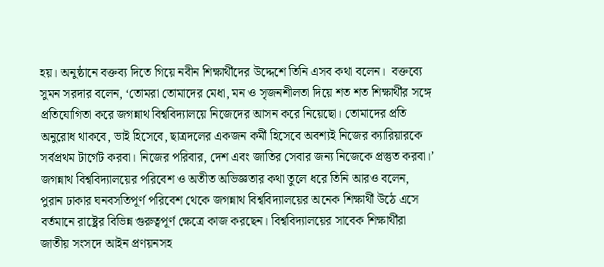হয়। অনুষ্ঠানে বক্তব্য দিতে গিয়ে নবীন শিক্ষার্থীদের উদ্দেশে তিনি এসব কথা বলেন।  বক্তব্যে সুমন সরদার বলেন, ‘তোমরা তোমাদের মেধা, মন ও সৃজনশীলতা দিয়ে শত শত শিক্ষার্থীর সঙ্গে প্রতিযোগিতা করে জগন্নাথ বিশ্ববিদ্যালয়ে নিজেদের আসন করে নিয়েছো। তোমাদের প্রতি অনুরোধ থাকবে, ভাই হিসেবে, ছাত্রদলের একজন কর্মী হিসেবে অবশ্যই নিজের ক্যারিয়ারকে সর্বপ্রথম টার্গেট করবা। নিজের পরিবার, দেশ এবং জাতির সেবার জন্য নিজেকে প্রস্তুত করবা।’ জগন্নাথ বিশ্ববিদ্যালয়ের পরিবেশ ও অতীত অভিজ্ঞতার কথা তুলে ধরে তিনি আরও বলেন, পুরান ঢাকার ঘনবসতিপূর্ণ পরিবেশ থেকে জগন্নাথ বিশ্ববিদ্যালয়ের অনেক শিক্ষার্থী উঠে এসে বর্তমানে রাষ্ট্রের বিভিন্ন গুরুত্বপূর্ণ ক্ষেত্রে কাজ করছেন। বিশ্ববিদ্যালয়ের সাবেক শিক্ষার্থীরা জাতীয় সংসদে আইন প্রণয়নসহ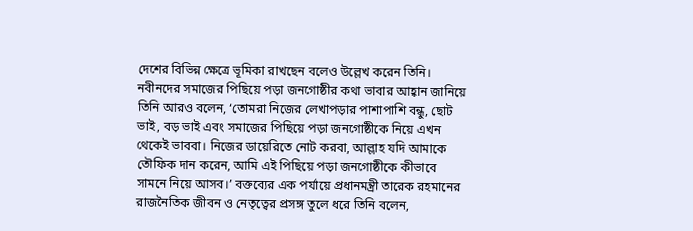দেশের বিভিন্ন ক্ষেত্রে ভূমিকা রাখছেন বলেও উল্লেখ করেন তিনি। নবীনদের সমাজের পিছিয়ে পড়া জনগোষ্ঠীর কথা ভাবার আহ্বান জানিয়ে তিনি আরও বলেন, ‘তোমরা নিজের লেখাপড়ার পাশাপাশি বন্ধু, ছোট ভাই, বড় ভাই এবং সমাজের পিছিয়ে পড়া জনগোষ্ঠীকে নিয়ে এখন থেকেই ভাববা। নিজের ডায়েরিতে নোট করবা, আল্লাহ যদি আমাকে তৌফিক দান করেন, আমি এই পিছিয়ে পড়া জনগোষ্ঠীকে কীভাবে সামনে নিয়ে আসব।’ বক্তব্যের এক পর্যায়ে প্রধানমন্ত্রী তারেক রহমানের রাজনৈতিক জীবন ও নেতৃত্বের প্রসঙ্গ তুলে ধরে তিনি বলেন,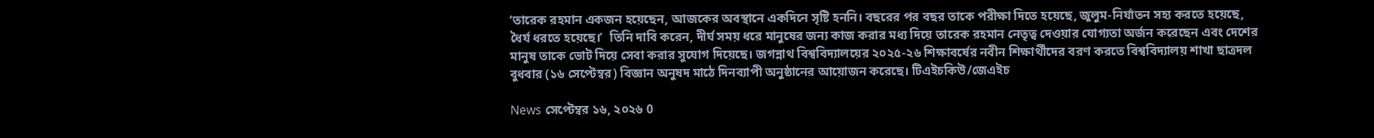‘তারেক রহমান একজন হয়েছেন, আজকের অবস্থানে একদিনে সৃষ্টি হননি। বছরের পর বছর তাকে পরীক্ষা দিতে হয়েছে, জুলুম-নির্যাতন সহ্য করতে হয়েছে, ধৈর্য ধরতে হয়েছে।’  তিনি দাবি করেন, দীর্ঘ সময় ধরে মানুষের জন্য কাজ করার মধ্য দিয়ে তারেক রহমান নেতৃত্ব দেওয়ার যোগ্যতা অর্জন করেছেন এবং দেশের মানুষ তাকে ভোট দিয়ে সেবা করার সুযোগ দিয়েছে। জগন্নাথ বিশ্ববিদ্যালয়ের ২০২৫-২৬ শিক্ষাবর্ষের নবীন শিক্ষার্থীদের বরণ করতে বিশ্ববিদ্যালয় শাখা ছাত্রদল বুধবার (১৬ সেপ্টেম্বর) বিজ্ঞান অনুষদ মাঠে দিনব্যাপী অনুষ্ঠানের আয়োজন করেছে। টিএইচকিউ/জেএইচ

News সেপ্টেম্বর ১৬, ২০২৬ 0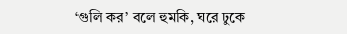‘গুলি কর’ বলে হুমকি, ঘরে ঢুকে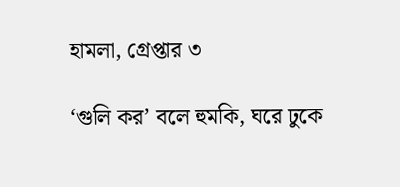হামলা, গ্রেপ্তার ৩

‘গুলি কর’ বলে হুমকি, ঘরে ঢুকে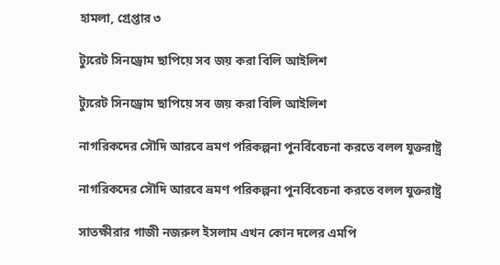হামলা, গ্রেপ্তার ৩

ট্যুরেট সিনড্রোম ছাপিয়ে সব জয় করা বিলি আইলিশ

ট্যুরেট সিনড্রোম ছাপিয়ে সব জয় করা বিলি আইলিশ

নাগরিকদের সৌদি আরবে ভ্রমণ পরিকল্পনা পুনর্বিবেচনা করতে বলল যুক্তরাষ্ট্র

নাগরিকদের সৌদি আরবে ভ্রমণ পরিকল্পনা পুনর্বিবেচনা করতে বলল যুক্তরাষ্ট্র

সাতক্ষীরার গাজী নজরুল ইসলাম এখন কোন দলের এমপি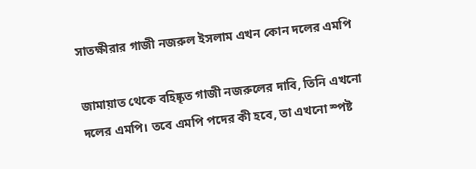সাতক্ষীরার গাজী নজরুল ইসলাম এখন কোন দলের এমপি

জামায়াত থেকে বহিষ্কৃত গাজী নজরুলের দাবি, তিনি এখনো দলের এমপি। তবে এমপি পদের কী হবে, তা এখনো স্পষ্ট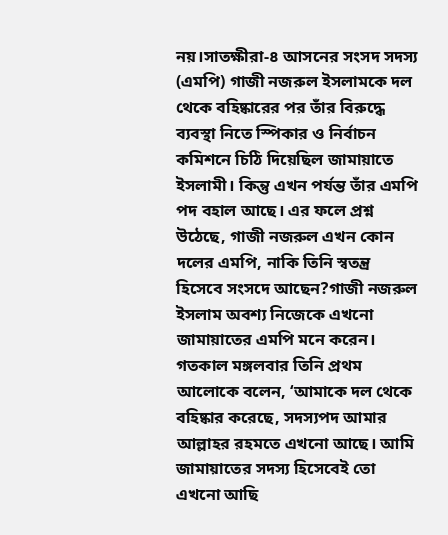নয়।সাতক্ষীরা-৪ আসনের সংসদ সদস্য (এমপি) গাজী নজরুল ইসলামকে দল থেকে বহিষ্কারের পর তাঁর বিরুদ্ধে ব্যবস্থা নিতে স্পিকার ও নির্বাচন কমিশনে চিঠি দিয়েছিল জামায়াতে ইসলামী। কিন্তু এখন পর্যন্ত তাঁর এমপি পদ বহাল আছে। এর ফলে প্রশ্ন উঠেছে, গাজী নজরুল এখন কোন দলের এমপি, নাকি তিনি স্বতন্ত্র হিসেবে সংসদে আছেন?গাজী নজরুল ইসলাম অবশ্য নিজেকে এখনো জামায়াতের এমপি মনে করেন। গতকাল মঙ্গলবার তিনি প্রথম আলোকে বলেন, ‘আমাকে দল থেকে বহিষ্কার করেছে, সদস্যপদ আমার আল্লাহর রহমতে এখনো আছে। আমি জামায়াতের সদস্য হিসেবেই তো এখনো আছি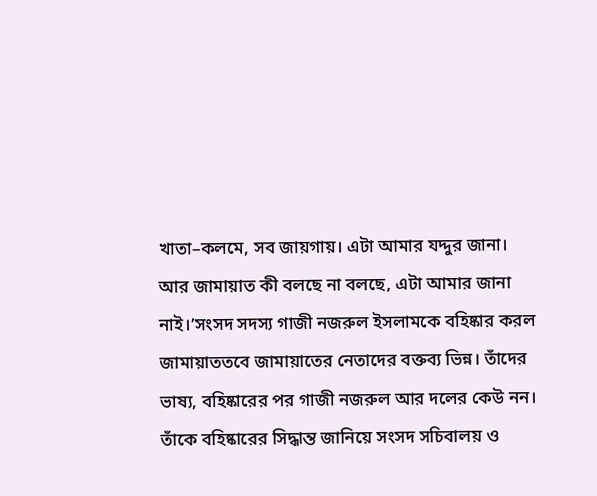খাতা–কলমে, সব জায়গায়। এটা আমার যদ্দুর জানা। আর জামায়াত কী বলছে না বলছে, এটা আমার জানা নাই।’সংসদ সদস্য গাজী নজরুল ইসলামকে বহিষ্কার করল জামায়াততবে জামায়াতের নেতাদের বক্তব্য ভিন্ন। তাঁদের ভাষ্য, বহিষ্কারের পর গাজী নজরুল আর দলের কেউ নন। তাঁকে বহিষ্কারের সিদ্ধান্ত জানিয়ে সংসদ সচিবালয় ও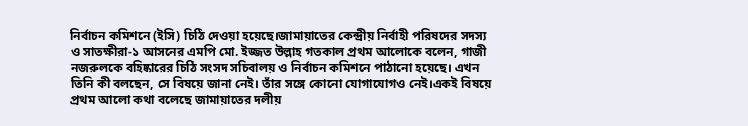নির্বাচন কমিশনে (ইসি) চিঠি দেওয়া হয়েছে।জামায়াতের কেন্দ্রীয় নির্বাহী পরিষদের সদস্য ও সাতক্ষীরা-১ আসনের এমপি মো. ইজ্জত উল্লাহ গতকাল প্রথম আলোকে বলেন, গাজী নজরুলকে বহিষ্কারের চিঠি সংসদ সচিবালয় ও নির্বাচন কমিশনে পাঠানো হয়েছে। এখন তিনি কী বলছেন, সে বিষয়ে জানা নেই। তাঁর সঙ্গে কোনো যোগাযোগও নেই।একই বিষয়ে প্রথম আলো কথা বলেছে জামায়াতের দলীয়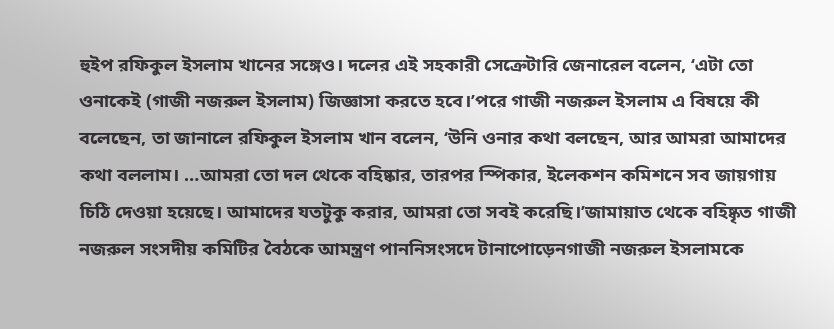হুইপ রফিকুল ইসলাম খানের সঙ্গেও। দলের এই সহকারী সেক্রেটারি জেনারেল বলেন, ‘এটা তো ওনাকেই (গাজী নজরুল ইসলাম) জিজ্ঞাসা করতে হবে।’পরে গাজী নজরুল ইসলাম এ বিষয়ে কী বলেছেন, তা জানালে রফিকুল ইসলাম খান বলেন, ‘উনি ওনার কথা বলছেন, আর আমরা আমাদের কথা বললাম। …আমরা তো দল থেকে বহিষ্কার, তারপর স্পিকার, ইলেকশন কমিশনে সব জায়গায় চিঠি দেওয়া হয়েছে। আমাদের যতটুকু করার, আমরা তো সবই করেছি।’জামায়াত থেকে বহিষ্কৃত গাজী নজরুল সংসদীয় কমিটির বৈঠকে আমন্ত্রণ পাননিসংসদে টানাপোড়েনগাজী নজরুল ইসলামকে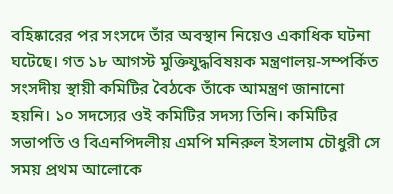বহিষ্কারের পর সংসদে তাঁর অবস্থান নিয়েও একাধিক ঘটনা ঘটেছে। গত ১৮ আগস্ট মুক্তিযুদ্ধবিষয়ক মন্ত্রণালয়-সম্পর্কিত সংসদীয় স্থায়ী কমিটির বৈঠকে তাঁকে আমন্ত্রণ জানানো হয়নি। ১০ সদস্যের ওই কমিটির সদস্য তিনি। কমিটির সভাপতি ও বিএনপিদলীয় এমপি মনিরুল ইসলাম চৌধুরী সে সময় প্রথম আলোকে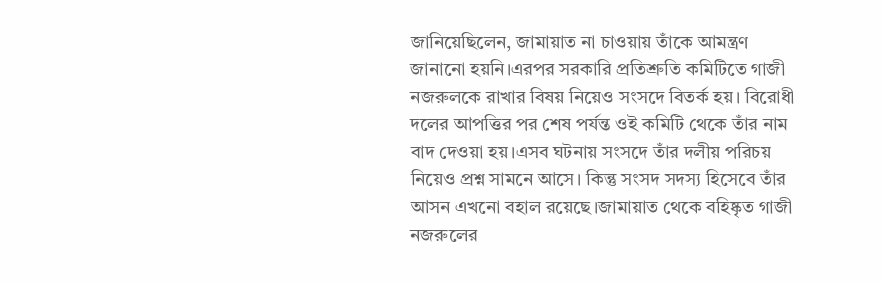জানিয়েছিলেন, জামায়াত না চাওয়ায় তাঁকে আমন্ত্রণ জানানো হয়নি।এরপর সরকারি প্রতিশ্রুতি কমিটিতে গাজী নজরুলকে রাখার বিষয় নিয়েও সংসদে বিতর্ক হয়। বিরোধী দলের আপত্তির পর শেষ পর্যন্ত ওই কমিটি থেকে তাঁর নাম বাদ দেওয়া হয়।এসব ঘটনায় সংসদে তাঁর দলীয় পরিচয় নিয়েও প্রশ্ন সামনে আসে। কিন্তু সংসদ সদস্য হিসেবে তাঁর আসন এখনো বহাল রয়েছে।জামায়াত থেকে বহিষ্কৃত গাজী নজরুলের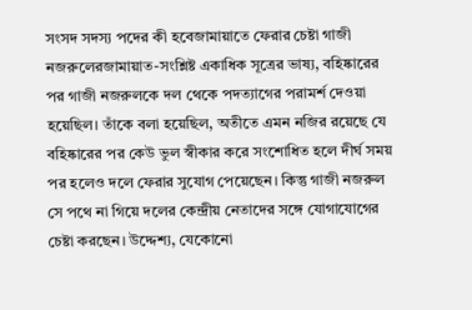সংসদ সদস্য পদের কী হবেজামায়াতে ফেরার চেষ্টা গাজী নজরুলেরজামায়াত-সংশ্লিষ্ট একাধিক সূত্রের ভাষ্য, বহিষ্কারের পর গাজী নজরুলকে দল থেকে পদত্যাগের পরামর্শ দেওয়া হয়েছিল। তাঁকে বলা হয়েছিল, অতীতে এমন নজির রয়েছে যে বহিষ্কারের পর কেউ ভুল স্বীকার করে সংশোধিত হলে দীর্ঘ সময় পর হলেও দলে ফেরার সুযোগ পেয়েছেন। কিন্তু গাজী নজরুল সে পথে না গিয়ে দলের কেন্দ্রীয় নেতাদের সঙ্গে যোগাযোগের চেষ্টা করছেন। উদ্দেশ্য, যেকোনো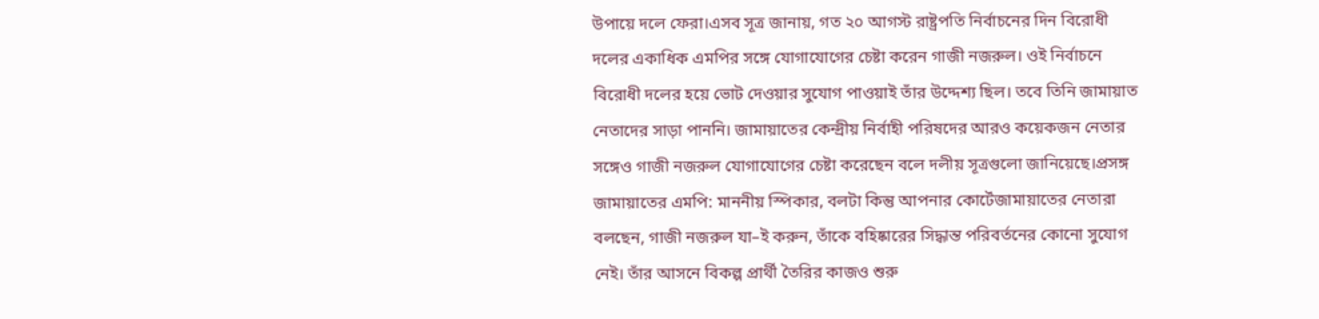উপায়ে দলে ফেরা।এসব সূত্র জানায়, গত ২০ আগস্ট রাষ্ট্রপতি নির্বাচনের দিন বিরোধী দলের একাধিক এমপির সঙ্গে যোগাযোগের চেষ্টা করেন গাজী নজরুল। ওই নির্বাচনে বিরোধী দলের হয়ে ভোট দেওয়ার সুযোগ পাওয়াই তাঁর উদ্দেশ্য ছিল। তবে তিনি জামায়াত নেতাদের সাড়া পাননি। জামায়াতের কেন্দ্রীয় নির্বাহী পরিষদের আরও কয়েকজন নেতার সঙ্গেও গাজী নজরুল যোগাযোগের চেষ্টা করেছেন বলে দলীয় সূত্রগুলো জানিয়েছে।প্রসঙ্গ জামায়াতের এমপি: মাননীয় স্পিকার, বলটা কিন্তু আপনার কোর্টেজামায়াতের নেতারা বলছেন, গাজী নজরুল যা–ই করুন, তাঁকে বহিষ্কারের সিদ্ধান্ত পরিবর্তনের কোনো সুযোগ নেই। তাঁর আসনে বিকল্প প্রার্থী তৈরির কাজও শুরু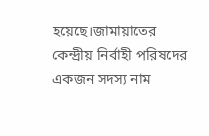হয়েছে।জামায়াতের কেন্দ্রীয় নির্বাহী পরিষদের একজন সদস্য নাম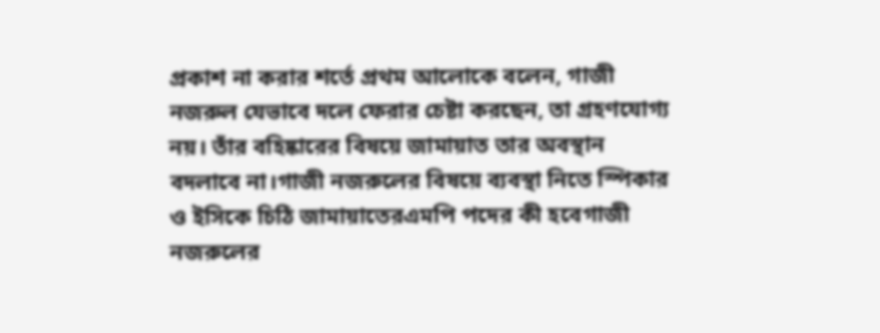প্রকাশ না করার শর্তে প্রথম আলোকে বলেন, গাজী নজরুল যেভাবে দলে ফেরার চেষ্টা করছেন, তা গ্রহণযোগ্য নয়। তাঁর বহিষ্কারের বিষয়ে জামায়াত তার অবস্থান বদলাবে না।গাজী নজরুলের বিষয়ে ব্যবস্থা নিতে স্পিকার ও ইসিকে চিঠি জামায়াতেরএমপি পদের কী হবেগাজী নজরুলের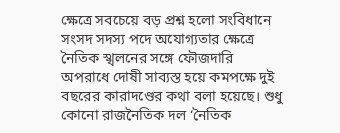ক্ষেত্রে সবচেয়ে বড় প্রশ্ন হলো সংবিধানে সংসদ সদস্য পদে অযোগ্যতার ক্ষেত্রে নৈতিক স্খলনের সঙ্গে ফৌজদারি অপরাধে দোষী সাব্যস্ত হয়ে কমপক্ষে দুই বছরের কারাদণ্ডের কথা বলা হয়েছে। শুধু কোনো রাজনৈতিক দল ‘নৈতিক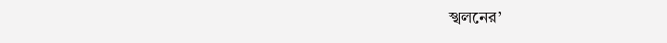স্খলনের’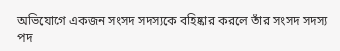অভিযোগে একজন সংসদ সদস্যকে বহিষ্কার করলে তাঁর সংসদ সদস্য পদ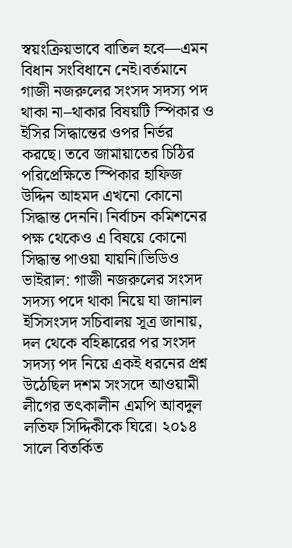স্বয়ংক্রিয়ভাবে বাতিল হবে—এমন বিধান সংবিধানে নেই।বর্তমানে গাজী নজরুলের সংসদ সদস্য পদ থাকা না–থাকার বিষয়টি স্পিকার ও ইসির সিদ্ধান্তের ওপর নির্ভর করছে। তবে জামায়াতের চিঠির পরিপ্রেক্ষিতে স্পিকার হাফিজ উদ্দিন আহমদ এখনো কোনো সিদ্ধান্ত দেননি। নির্বাচন কমিশনের পক্ষ থেকেও এ বিষয়ে কোনো সিদ্ধান্ত পাওয়া যায়নি।ভিডিও ভাইরাল: গাজী নজরুলের সংসদ সদস্য পদে থাকা নিয়ে যা জানাল ইসিসংসদ সচিবালয় সূত্র জানায়, দল থেকে বহিষ্কারের পর সংসদ সদস্য পদ নিয়ে একই ধরনের প্রশ্ন উঠেছিল দশম সংসদে আওয়ামী লীগের তৎকালীন এমপি আবদুল লতিফ সিদ্দিকীকে ঘিরে। ২০১৪ সালে বিতর্কিত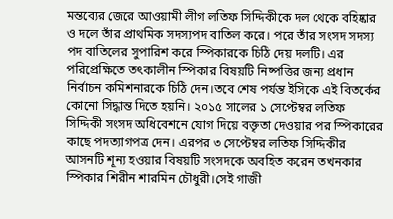মন্তব্যের জেরে আওয়ামী লীগ লতিফ সিদ্দিকীকে দল থেকে বহিষ্কার ও দলে তাঁর প্রাথমিক সদস্যপদ বাতিল করে। পরে তাঁর সংসদ সদস্য পদ বাতিলের সুপারিশ করে স্পিকারকে চিঠি দেয় দলটি। এর পরিপ্রেক্ষিতে তৎকালীন স্পিকার বিষয়টি নিষ্পত্তির জন্য প্রধান নির্বাচন কমিশনারকে চিঠি দেন।তবে শেষ পর্যন্ত ইসিকে এই বিতর্কের কোনো সিদ্ধান্ত দিতে হয়নি। ২০১৫ সালের ১ সেপ্টেম্বর লতিফ সিদ্দিকী সংসদ অধিবেশনে যোগ দিয়ে বক্তৃতা দেওয়ার পর স্পিকারের কাছে পদত্যাগপত্র দেন। এরপর ৩ সেপ্টেম্বর লতিফ সিদ্দিকীর আসনটি শূন্য হওয়ার বিষয়টি সংসদকে অবহিত করেন তখনকার স্পিকার শিরীন শারমিন চৌধুরী।সেই গাজী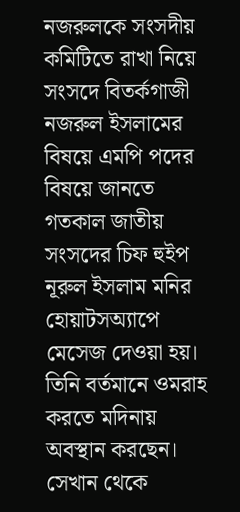নজরুলকে সংসদীয় কমিটিতে রাখা নিয়ে সংসদে বিতর্কগাজী নজরুল ইসলামের বিষয়ে এমপি পদের বিষয়ে জানতে গতকাল জাতীয় সংসদের চিফ হুইপ নূরুল ইসলাম মনির হোয়াটসঅ্যাপে মেসেজ দেওয়া হয়। তিনি বর্তমানে ওমরাহ করতে মদিনায় অবস্থান করছেন। সেখান থেকে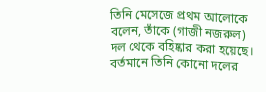তিনি মেসেজে প্রথম আলোকে বলেন, তাঁকে (গাজী নজরুল) দল থেকে বহিষ্কার করা হয়েছে। বর্তমানে তিনি কোনো দলের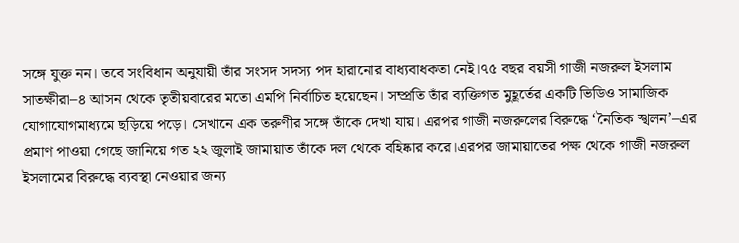সঙ্গে যুক্ত নন। তবে সংবিধান অনুযায়ী তাঁর সংসদ সদস্য পদ হারানোর বাধ্যবাধকতা নেই।৭৫ বছর বয়সী গাজী নজরুল ইসলাম সাতক্ষীরা–৪ আসন থেকে তৃতীয়বারের মতো এমপি নির্বাচিত হয়েছেন। সম্প্রতি তাঁর ব্যক্তিগত মুহূর্তের একটি ভিডিও সামাজিক যোগাযোগমাধ্যমে ছড়িয়ে পড়ে। সেখানে এক তরুণীর সঙ্গে তাঁকে দেখা যায়। এরপর গাজী নজরুলের বিরুদ্ধে ‘নৈতিক স্খলন’–এর প্রমাণ পাওয়া গেছে জানিয়ে গত ২২ জুলাই জামায়াত তাঁকে দল থেকে বহিষ্কার করে।এরপর জামায়াতের পক্ষ থেকে গাজী নজরুল ইসলামের বিরুদ্ধে ব্যবস্থা নেওয়ার জন্য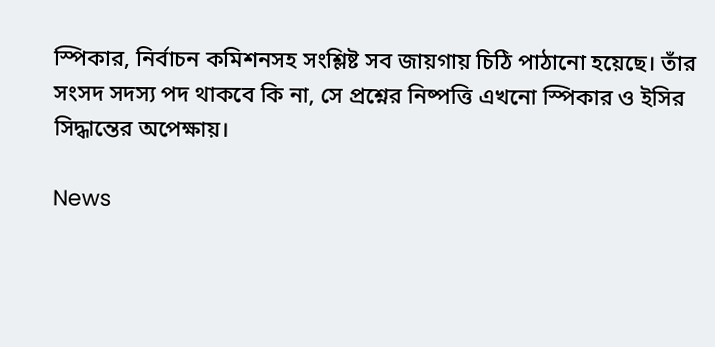স্পিকার, নির্বাচন কমিশনসহ সংশ্লিষ্ট সব জায়গায় চিঠি পাঠানো হয়েছে। তাঁর সংসদ সদস্য পদ থাকবে কি না, সে প্রশ্নের নিষ্পত্তি এখনো স্পিকার ও ইসির সিদ্ধান্তের অপেক্ষায়।

News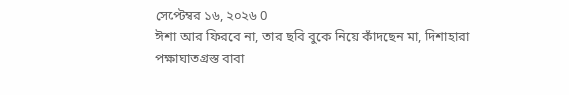সেপ্টেম্বর ১৬, ২০২৬ 0
ঈশা আর ফিরবে না, তার ছবি বুকে নিয়ে কাঁদছেন মা, দিশাহারা পক্ষাঘাতগ্রস্ত বাবা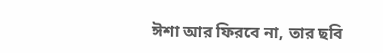ঈশা আর ফিরবে না, তার ছবি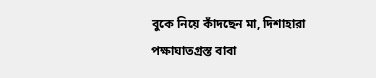বুকে নিয়ে কাঁদছেন মা, দিশাহারা পক্ষাঘাতগ্রস্ত বাবা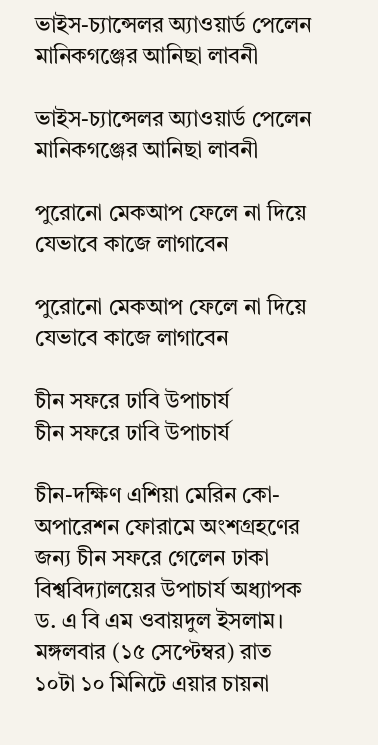ভাইস-চ্যান্সেলর অ্যাওয়ার্ড পেলেন মানিকগঞ্জের আনিছা লাবনী

ভাইস-চ্যান্সেলর অ্যাওয়ার্ড পেলেন মানিকগঞ্জের আনিছা লাবনী

পুরোনো মেকআপ ফেলে না দিয়ে যেভাবে কাজে লাগাবেন

পুরোনো মেকআপ ফেলে না দিয়ে যেভাবে কাজে লাগাবেন

চীন সফরে ঢাবি উপাচার্য
চীন সফরে ঢাবি উপাচার্য

চীন-দক্ষিণ এশিয়া মেরিন কো-অপারেশন ফোরামে অংশগ্রহণের জন্য চীন সফরে গেলেন ঢাকা বিশ্ববিদ্যালয়ের উপাচার্য অধ্যাপক ড. এ বি এম ওবায়দুল ইসলাম। মঙ্গলবার (১৫ সেপ্টেম্বর) রাত ১০টা ১০ মিনিটে এয়ার চায়না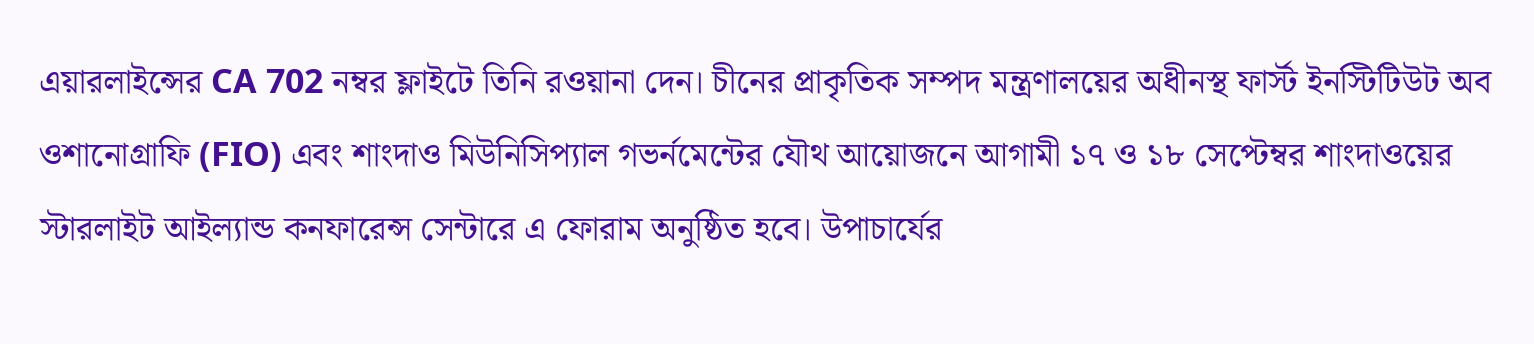এয়ারলাইন্সের CA 702 নম্বর ফ্লাইটে তিনি রওয়ানা দেন। চীনের প্রাকৃতিক সম্পদ মন্ত্রণালয়ের অধীনস্থ ফার্স্ট ইনস্টিটিউট অব ওশানোগ্রাফি (FIO) এবং শাংদাও মিউনিসিপ্যাল গভর্নমেন্টের যৌথ আয়োজনে আগামী ১৭ ও ১৮ সেপ্টেম্বর শাংদাওয়ের স্টারলাইট আইল্যান্ড কনফারেন্স সেন্টারে এ ফোরাম অনুষ্ঠিত হবে। উপাচার্যের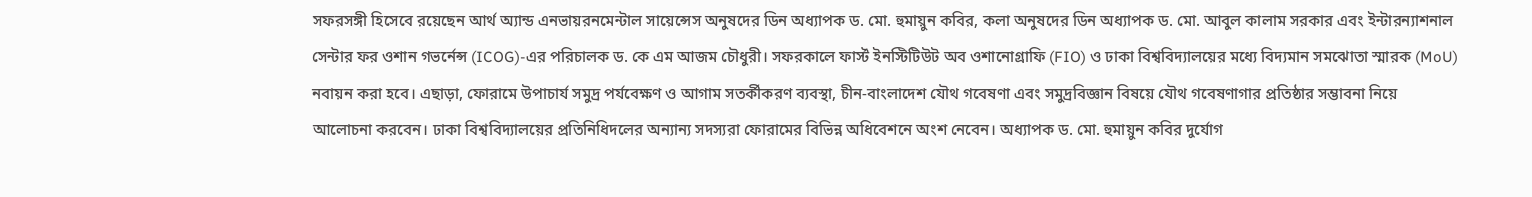সফরসঙ্গী হিসেবে রয়েছেন আর্থ অ্যান্ড এনভায়রনমেন্টাল সায়েন্সেস অনুষদের ডিন অধ্যাপক ড. মো. হুমায়ুন কবির, কলা অনুষদের ডিন অধ্যাপক ড. মো. আবুল কালাম সরকার এবং ইন্টারন্যাশনাল সেন্টার ফর ওশান গভর্নেন্স (ICOG)-এর পরিচালক ড. কে এম আজম চৌধুরী। সফরকালে ফার্স্ট ইনস্টিটিউট অব ওশানোগ্রাফি (FIO) ও ঢাকা বিশ্ববিদ্যালয়ের মধ্যে বিদ্যমান সমঝোতা স্মারক (MoU) নবায়ন করা হবে। এছাড়া, ফোরামে উপাচার্য সমুদ্র পর্যবেক্ষণ ও আগাম সতর্কীকরণ ব্যবস্থা, চীন-বাংলাদেশ যৌথ গবেষণা এবং সমুদ্রবিজ্ঞান বিষয়ে যৌথ গবেষণাগার প্রতিষ্ঠার সম্ভাবনা নিয়ে আলোচনা করবেন। ঢাকা বিশ্ববিদ্যালয়ের প্রতিনিধিদলের অন্যান্য সদস্যরা ফোরামের বিভিন্ন অধিবেশনে অংশ নেবেন। অধ্যাপক ড. মো. হুমায়ুন কবির দুর্যোগ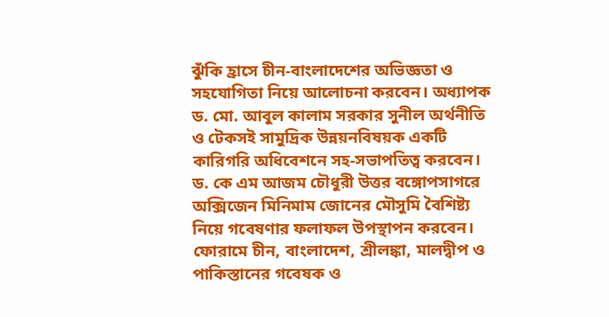ঝুঁকি হ্রাসে চীন-বাংলাদেশের অভিজ্ঞতা ও সহযোগিতা নিয়ে আলোচনা করবেন। অধ্যাপক ড. মো. আবুল কালাম সরকার সুনীল অর্থনীতি ও টেকসই সামুদ্রিক উন্নয়নবিষয়ক একটি কারিগরি অধিবেশনে সহ-সভাপতিত্ব করবেন। ড. কে এম আজম চৌধুরী উত্তর বঙ্গোপসাগরে অক্সিজেন মিনিমাম জোনের মৌসুমি বৈশিষ্ট্য নিয়ে গবেষণার ফলাফল উপস্থাপন করবেন। ফোরামে চীন, বাংলাদেশ, শ্রীলঙ্কা, মালদ্বীপ ও পাকিস্তানের গবেষক ও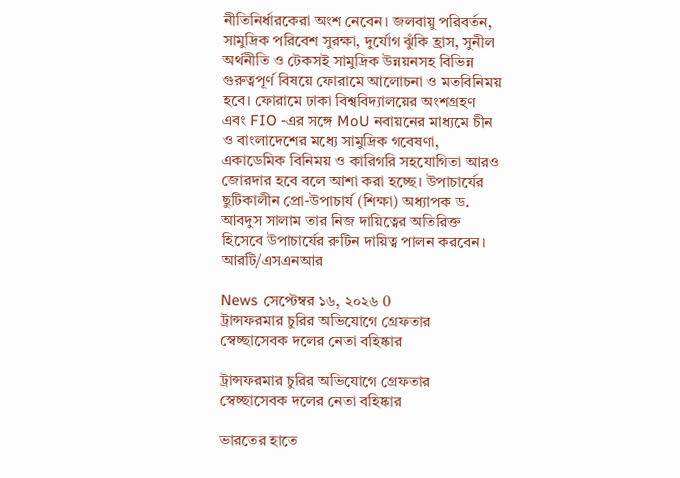নীতিনির্ধারকেরা অংশ নেবেন। জলবায়ু পরিবর্তন, সামুদ্রিক পরিবেশ সুরক্ষা, দুর্যোগ ঝুঁকি হ্রাস, সুনীল অর্থনীতি ও টেকসই সামুদ্রিক উন্নয়নসহ বিভিন্ন গুরুত্বপূর্ণ বিষয়ে ফোরামে আলোচনা ও মতবিনিময় হবে। ফোরামে ঢাকা বিশ্ববিদ্যালয়ের অংশগ্রহণ এবং FIO -এর সঙ্গে MoU নবায়নের মাধ্যমে চীন ও বাংলাদেশের মধ্যে সামুদ্রিক গবেষণা, একাডেমিক বিনিময় ও কারিগরি সহযোগিতা আরও জোরদার হবে বলে আশা করা হচ্ছে। উপাচার্যের ছুটিকালীন প্রো-উপাচার্য (শিক্ষা) অধ্যাপক ড. আবদুস সালাম তার নিজ দায়িত্বের অতিরিক্ত হিসেবে উপাচার্যের রুটিন দায়িত্ব পালন করবেন। আরটি/এসএনআর

News সেপ্টেম্বর ১৬, ২০২৬ 0
ট্রান্সফরমার চুরির অভিযোগে গ্রেফতার স্বেচ্ছাসেবক দলের নেতা বহিষ্কার

ট্রান্সফরমার চুরির অভিযোগে গ্রেফতার স্বেচ্ছাসেবক দলের নেতা বহিষ্কার

ভারতের হাতে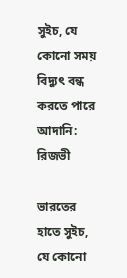সুইচ, যে কোনো সময় বিদ্যুৎ বন্ধ করতে পারে আদানি: রিজভী

ভারতের হাতে সুইচ, যে কোনো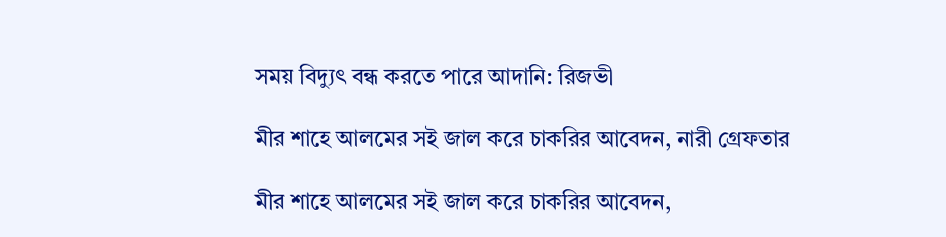সময় বিদ্যুৎ বন্ধ করতে পারে আদানি: রিজভী

মীর শাহে আলমের সই জাল করে চাকরির আবেদন, নারী গ্রেফতার

মীর শাহে আলমের সই জাল করে চাকরির আবেদন,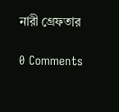নারী গ্রেফতার

0 Comments